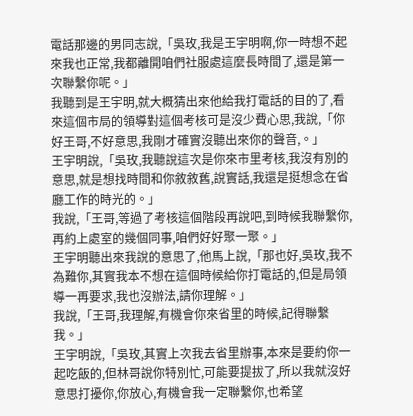電話那邊的男同志說,「吳玫,我是王宇明啊,你一時想不起來我也正常,我都離開咱們社服處這麼長時間了,還是第一次聯繫你呢。」
我聽到是王宇明,就大概猜出來他給我打電話的目的了,看來這個市局的領導對這個考核可是沒少費心思,我說,「你好王哥,不好意思,我剛才確實沒聽出來你的聲音,。」
王宇明說,「吳玫,我聽說這次是你來市里考核,我沒有別的意思,就是想找時間和你敘敘舊,說實話,我還是挺想念在省廳工作的時光的。」
我說,「王哥,等過了考核這個階段再說吧,到時候我聯繫你,再約上處室的幾個同事,咱們好好聚一聚。」
王宇明聽出來我說的意思了,他馬上說,「那也好,吳玫,我不為難你,其實我本不想在這個時候給你打電話的,但是局領導一再要求,我也沒辦法,請你理解。」
我說,「王哥,我理解,有機會你來省里的時候,記得聯繫我。」
王宇明說,「吳玫,其實上次我去省里辦事,本來是要約你一起吃飯的,但林哥說你特別忙,可能要提拔了,所以我就沒好意思打擾你,你放心,有機會我一定聯繫你,也希望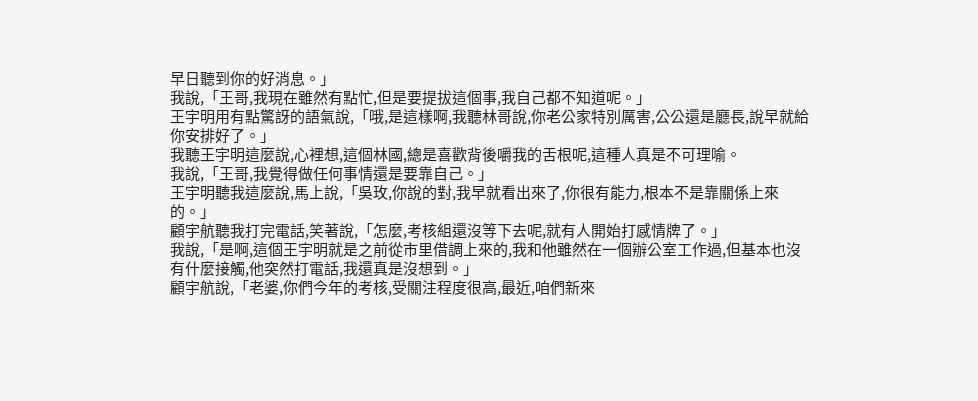早日聽到你的好消息。」
我說,「王哥,我現在雖然有點忙,但是要提拔這個事,我自己都不知道呢。」
王宇明用有點驚訝的語氣說,「哦,是這樣啊,我聽林哥說,你老公家特別厲害,公公還是廳長,說早就給你安排好了。」
我聽王宇明這麼說,心裡想,這個林國,總是喜歡背後嚼我的舌根呢,這種人真是不可理喻。
我說,「王哥,我覺得做任何事情還是要靠自己。」
王宇明聽我這麼說,馬上說,「吳玫,你說的對,我早就看出來了,你很有能力,根本不是靠關係上來的。」
顧宇航聽我打完電話,笑著說,「怎麼,考核組還沒等下去呢,就有人開始打感情牌了。」
我說,「是啊,這個王宇明就是之前從市里借調上來的,我和他雖然在一個辦公室工作過,但基本也沒有什麼接觸,他突然打電話,我還真是沒想到。」
顧宇航說,「老婆,你們今年的考核,受關注程度很高,最近,咱們新來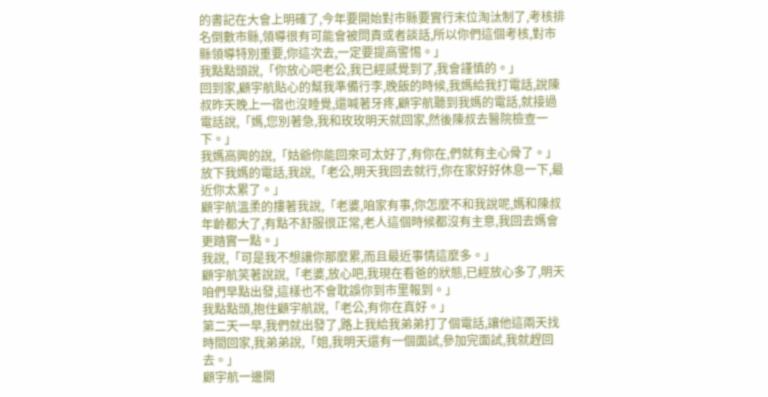的書記在大會上明確了,今年要開始對市縣要實行末位淘汰制了,考核排名倒數市縣,領導很有可能會被問責或者談話,所以你們這個考核,對市縣領導特別重要,你這次去,一定要提高警惕。」
我點點頭說,「你放心吧老公,我已經感覺到了,我會謹慎的。」
回到家,顧宇航貼心的幫我準備行李,晚飯的時候,我媽給我打電話,說陳叔昨天晚上一宿也沒睡覺,還喊著牙疼,顧宇航聽到我媽的電話,就接過電話說,「媽,您別著急,我和玫玫明天就回家,然後陳叔去醫院檢查一下。」
我媽高興的說,「姑爺你能回來可太好了,有你在,們就有主心骨了。」
放下我媽的電話,我說,「老公,明天我回去就行,你在家好好休息一下,最近你太累了。」
顧宇航溫柔的摟著我說,「老婆,咱家有事,你怎麼不和我說呢,媽和陳叔年齡都大了,有點不舒服很正常,老人這個時候都沒有主意,我回去媽會更踏實一點。」
我說,「可是我不想讓你那麼累,而且最近事情這麼多。」
顧宇航笑著說說,「老婆,放心吧,我現在看爸的狀態,已經放心多了,明天咱們早點出發,這樣也不會耽誤你到市里報到。」
我點點頭,抱住顧宇航說,「老公,有你在真好。」
第二天一早,我們就出發了,路上我給我弟弟打了個電話,讓他這兩天找時間回家,我弟弟說,「姐,我明天還有一個面試,參加完面試,我就趕回去。」
顧宇航一邊開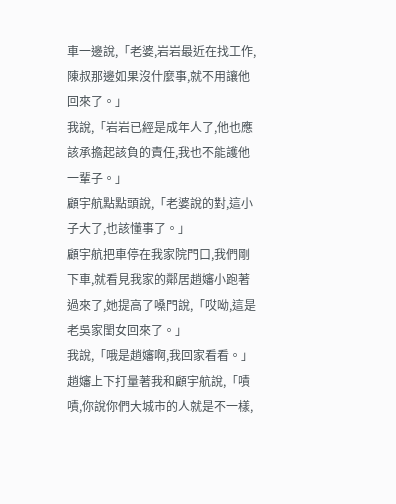車一邊說,「老婆,岩岩最近在找工作,陳叔那邊如果沒什麼事,就不用讓他回來了。」
我說,「岩岩已經是成年人了,他也應該承擔起該負的責任,我也不能護他一輩子。」
顧宇航點點頭說,「老婆說的對,這小子大了,也該懂事了。」
顧宇航把車停在我家院門口,我們剛下車,就看見我家的鄰居趙嬸小跑著過來了,她提高了嗓門說,「哎呦,這是老吳家閨女回來了。」
我說,「哦是趙嬸啊,我回家看看。」
趙嬸上下打量著我和顧宇航說,「嘖嘖,你說你們大城市的人就是不一樣,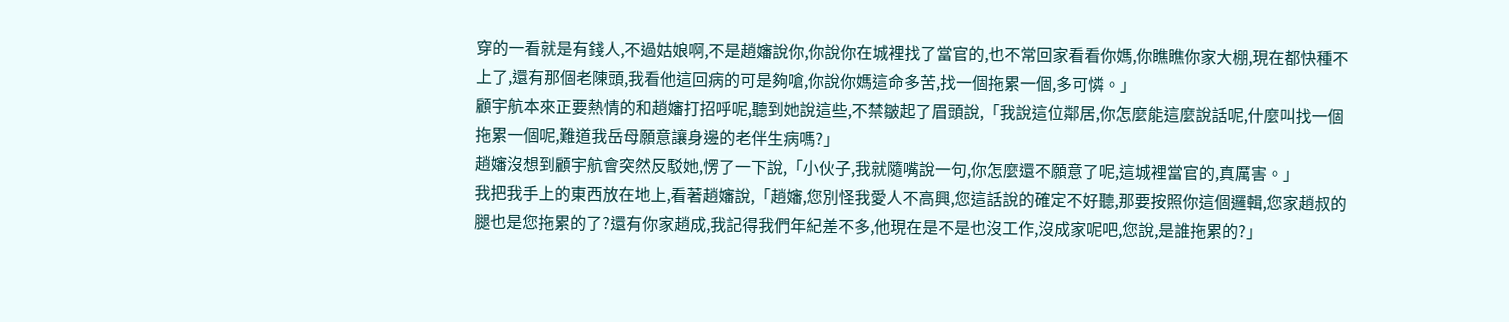穿的一看就是有錢人,不過姑娘啊,不是趙嬸說你,你說你在城裡找了當官的,也不常回家看看你媽,你瞧瞧你家大棚,現在都快種不上了,還有那個老陳頭,我看他這回病的可是夠嗆,你說你媽這命多苦,找一個拖累一個,多可憐。」
顧宇航本來正要熱情的和趙嬸打招呼呢,聽到她說這些,不禁皺起了眉頭說,「我說這位鄰居,你怎麼能這麼說話呢,什麼叫找一個拖累一個呢,難道我岳母願意讓身邊的老伴生病嗎?」
趙嬸沒想到顧宇航會突然反駁她,愣了一下說,「小伙子,我就隨嘴說一句,你怎麼還不願意了呢,這城裡當官的,真厲害。」
我把我手上的東西放在地上,看著趙嬸說,「趙嬸,您別怪我愛人不高興,您這話說的確定不好聽,那要按照你這個邏輯,您家趙叔的腿也是您拖累的了?還有你家趙成,我記得我們年紀差不多,他現在是不是也沒工作,沒成家呢吧,您說,是誰拖累的?」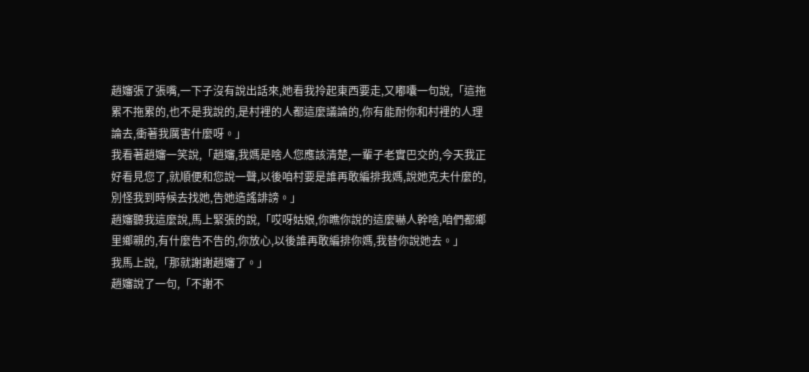趙嬸張了張嘴,一下子沒有說出話來,她看我拎起東西要走,又嘟囔一句說,「這拖累不拖累的,也不是我說的,是村裡的人都這麼議論的,你有能耐你和村裡的人理論去,衝著我厲害什麼呀。」
我看著趙嬸一笑說,「趙嬸,我媽是啥人您應該清楚,一輩子老實巴交的,今天我正好看見您了,就順便和您說一聲,以後咱村要是誰再敢編排我媽,說她克夫什麼的,別怪我到時候去找她,告她造謠誹謗。」
趙嬸聽我這麼說,馬上緊張的說,「哎呀姑娘,你瞧你說的這麼嚇人幹啥,咱們都鄉里鄉親的,有什麼告不告的,你放心,以後誰再敢編排你媽,我替你說她去。」
我馬上說,「那就謝謝趙嬸了。」
趙嬸說了一句,「不謝不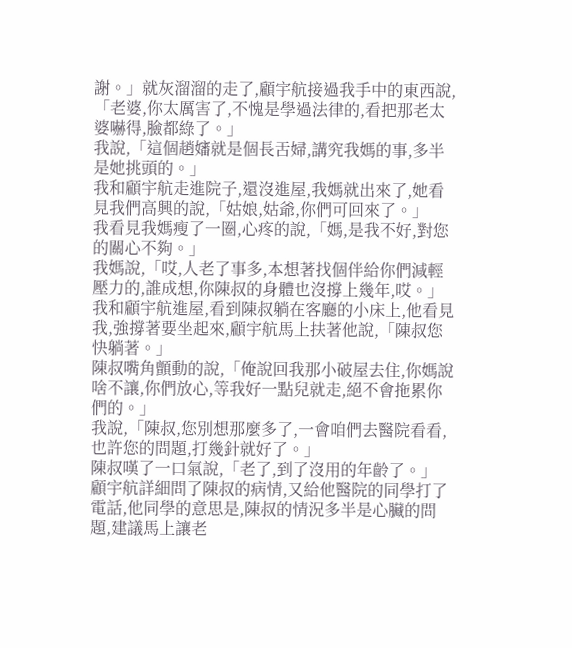謝。」就灰溜溜的走了,顧宇航接過我手中的東西說,「老婆,你太厲害了,不愧是學過法律的,看把那老太婆嚇得,臉都綠了。」
我說,「這個趙嬸就是個長舌婦,講究我媽的事,多半是她挑頭的。」
我和顧宇航走進院子,還沒進屋,我媽就出來了,她看見我們高興的說,「姑娘,姑爺,你們可回來了。」
我看見我媽瘦了一圈,心疼的說,「媽,是我不好,對您的關心不夠。」
我媽說,「哎,人老了事多,本想著找個伴給你們減輕壓力的,誰成想,你陳叔的身體也沒撐上幾年,哎。」
我和顧宇航進屋,看到陳叔躺在客廳的小床上,他看見我,強撐著要坐起來,顧宇航馬上扶著他說,「陳叔您快躺著。」
陳叔嘴角顫動的說,「俺說回我那小破屋去住,你媽說啥不讓,你們放心,等我好一點兒就走,絕不會拖累你們的。」
我說,「陳叔,您別想那麼多了,一會咱們去醫院看看,也許您的問題,打幾針就好了。」
陳叔嘆了一口氣說,「老了,到了沒用的年齡了。」
顧宇航詳細問了陳叔的病情,又給他醫院的同學打了電話,他同學的意思是,陳叔的情況多半是心臟的問題,建議馬上讓老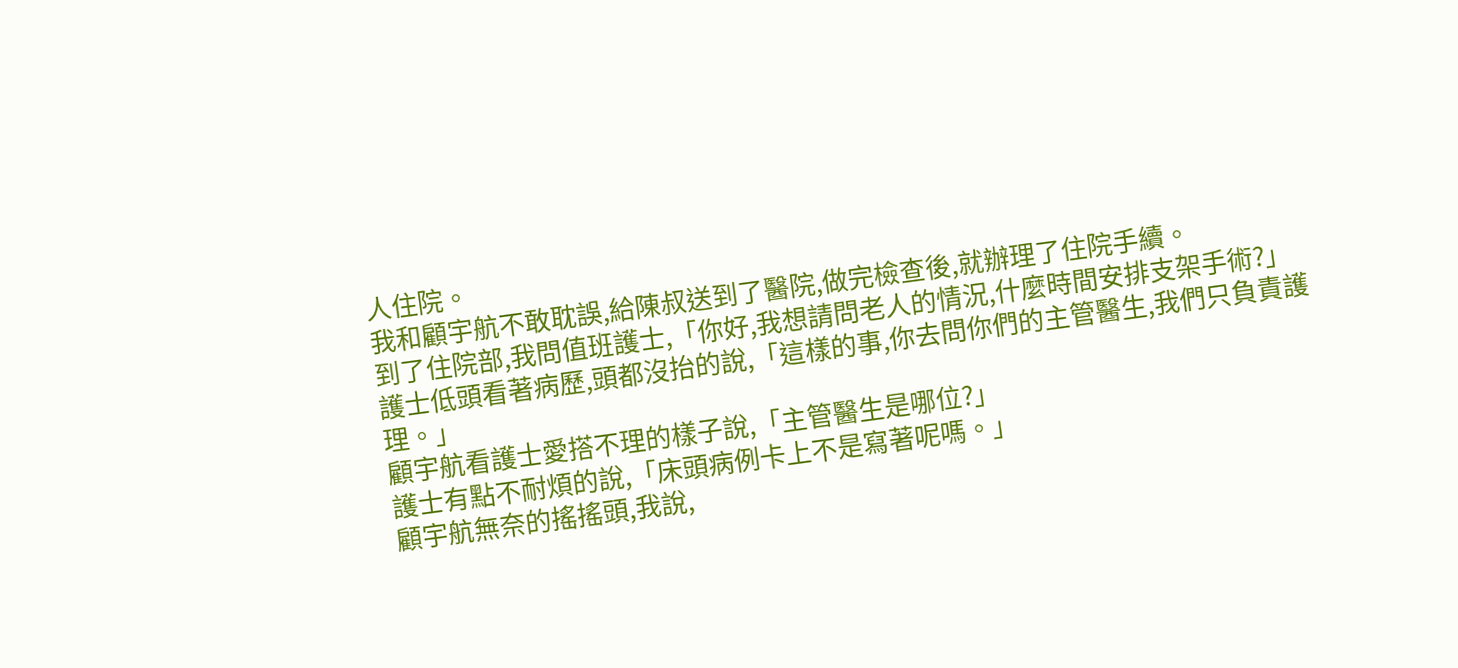人住院。
我和顧宇航不敢耽誤,給陳叔送到了醫院,做完檢查後,就辦理了住院手續。
到了住院部,我問值班護士,「你好,我想請問老人的情況,什麼時間安排支架手術?」
護士低頭看著病歷,頭都沒抬的說,「這樣的事,你去問你們的主管醫生,我們只負責護理。」
顧宇航看護士愛搭不理的樣子說,「主管醫生是哪位?」
護士有點不耐煩的說,「床頭病例卡上不是寫著呢嗎。」
顧宇航無奈的搖搖頭,我說,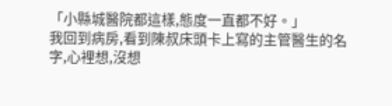「小縣城醫院都這樣,態度一直都不好。」
我回到病房,看到陳叔床頭卡上寫的主管醫生的名字,心裡想,沒想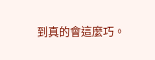到真的會這麼巧。